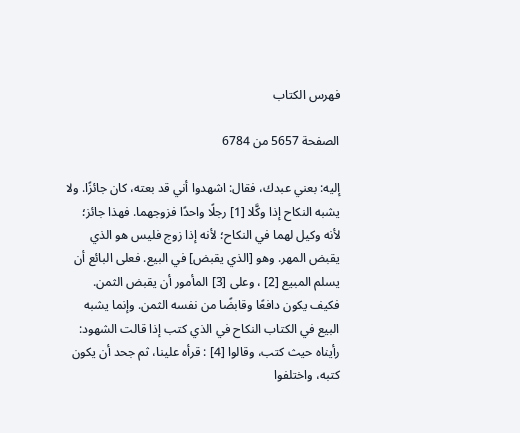فهرس الكتاب

الصفحة 5657 من 6784

إليه: بعني عبدك، فقال: اشهدوا أني قد بعته، كان جائزًا. ولا يشبه النكاح إذا وكَّلا [1] رجلًا واحدًا فزوجهما. فهذا جائز؛ لأنه وكيل لهما في النكاح؛ لأنه إذا زوج فليس هو الذي يقبض المهر. وهو [الذي يقبض] في البيع. فعلى البائع أن يسلم المبيع [2] ، وعلى [3] المأمور أن يقبض الثمن. فكيف يكون دافعًا وقابضًا من نفسه الثمن. وإنما يشبه البيع في الكتاب النكاح في الذي كتب إذا قالت الشهود: رأيناه حيث كتب، وقالوا [4] : قرأه علينا، ثم جحد أن يكون كتبه، واختلفوا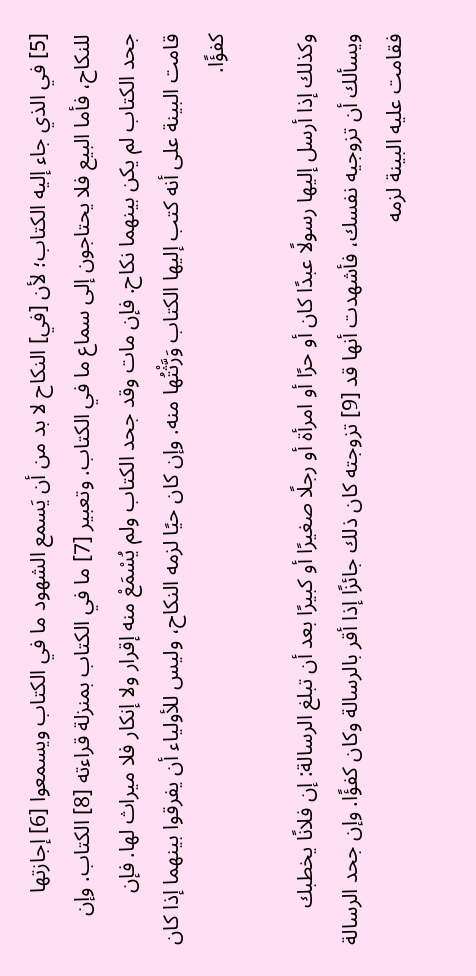[5] في الذي جاء إليه الكتاب؛ لأن [في] النكاح لا بد من أن يَسمع الشهود ما في الكتاب ويسمعوا [6] إجازتها للنكاح، فأما البيع فلا يحتاجون إلى سماع ما في الكتاب. وتعبير [7] ما في الكتاب بمنزلة قراءته [8] الكتاب. وإن جحد الكتاب لم يكن بينهما نكاح. فإن مات وقد جحد الكتاب ولم يُسْمَعْ منه إقرار ولا إنكار فلا ميراث لها. فإن قامت البينة على أنه كتب إليها الكتاب وَرَّثْتُها منه. وإن كان حيًا لزمه النكاح، وليس للأولياء أن يفرقوا بينهما إذا كان كفؤًا.

وكذلك إذا أرسل إليها رسولًا عبدًا كان أو حرًا أو امرأة أو رجلًا صغيرًا أو كبيرًا بعد أن تبلغ الرسالة: إن فلانًا يخطبك ويسألك أن تزوجيه نفسك، فأشهدت أنها قد [9] تزوجته كان ذلك جائزًا إذا أقر بالرسالة وكان كفؤًا. وإن جحد الرسالة فقامت عليه البينة لزمه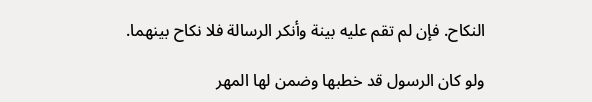النكاح. فإن لم تقم عليه بينة وأنكر الرسالة فلا نكاح بينهما.

ولو كان الرسول قد خطبها وضمن لها المهر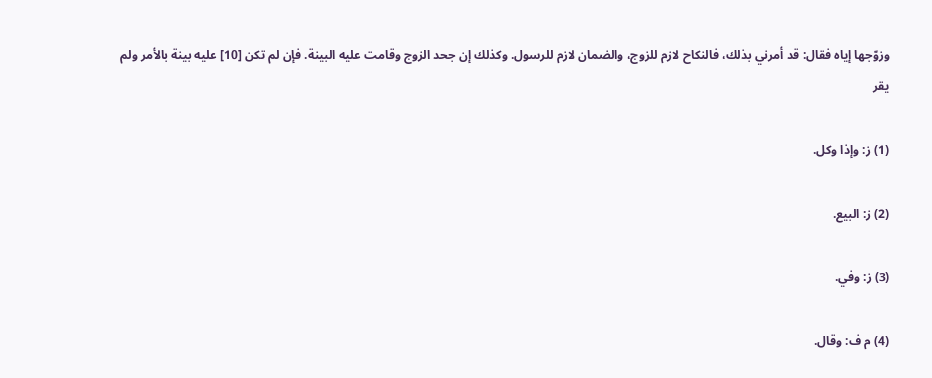وزوّجها إياه فقال: قد أمرني بذلك، فالنكاح لازم للزوج، والضمان لازم للرسول. وكذلك إن جحد الزوج وقامت عليه البينة. فإن لم تكن [10] عليه بينة بالأمر ولم يقر

(1) ز: وإذا وكل.

(2) ز: البيع.

(3) ز: وفي.

(4) م ف: وقال.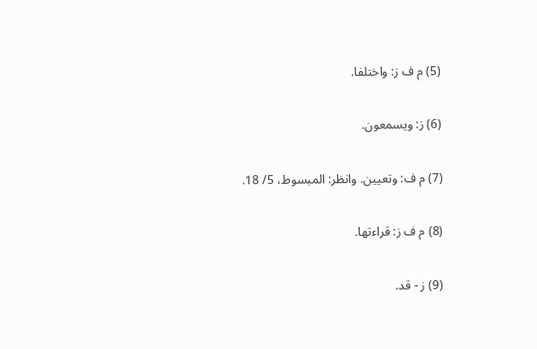(5) م ف ز: واختلفا.

(6) ز: ويسمعون.

(7) م ف: وتعيين. وانظر: المبسوط، 5/ 18.

(8) م ف ز: قراءتها.

(9) ز - قد.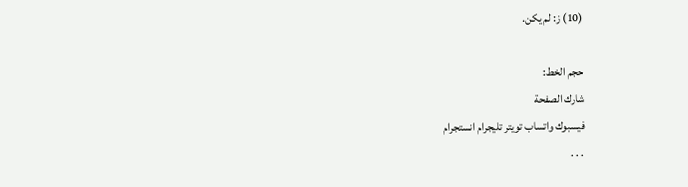(10) ز: لم يكن.

حجم الخط:
شارك الصفحة
فيسبوك واتساب تويتر تليجرام انستجرام
. . .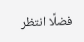فضلًا انتظر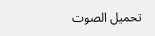تحميل الصوت